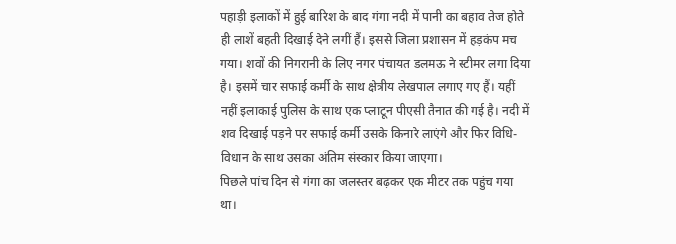पहाड़ी इलाकों में हुई बारिश के बाद गंगा नदी में पानी का बहाव तेज होते ही लाशें बहती दिखाई देने लगीं हैं। इससे जिला प्रशासन में हड़कंप मच गया। शवों की निगरानी के लिए नगर पंचायत डलमऊ ने स्टीमर लगा दिया है। इसमें चार सफाई कर्मी के साथ क्षेत्रीय लेखपाल लगाए गए हैं। यहीं नहीं इलाकाई पुलिस के साथ एक प्लाटून पीएसी तैनात की गई है। नदी में शव दिखाई पड़ने पर सफाई कर्मी उसके किनारे लाएंगे और फिर विधि-विधान के साथ उसका अंतिम संस्कार किया जाएगा।
पिछले पांच दिन से गंगा का जलस्तर बढ़कर एक मीटर तक पहुंच गया था।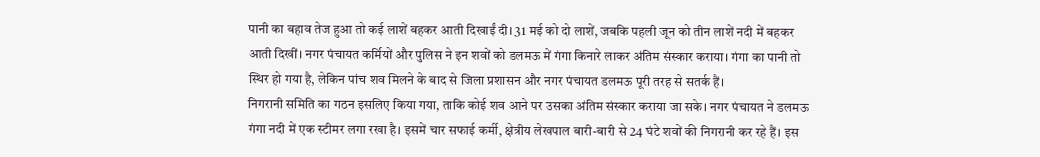पानी का बहाव तेज हुआ तो कई लाशें बहकर आती दिखाईं दी। 31 मई को दो लाशें, जबकि पहली जून को तीन लाशें नदी में बहकर आती दिखीं। नगर पंचायत कर्मियों और पुलिस ने इन शवों को डलमऊ में गंगा किनारे लाकर अंतिम संस्कार कराया। गंगा का पानी तो स्थिर हो गया है, लेकिन पांच शव मिलने के बाद से जिला प्रशासन और नगर पंचायत डलमऊ पूरी तरह से सतर्क हैं।
निगरानी समिति का गठन इसलिए किया गया, ताकि कोई शव आने पर उसका अंतिम संस्कार कराया जा सके। नगर पंचायत ने डलमऊ गंगा नदी में एक स्टीमर लगा रखा है। इसमें चार सफाई कर्मी, क्षेत्रीय लेखपाल बारी-बारी से 24 घंटे शवों की निगरानी कर रहे हैं। इस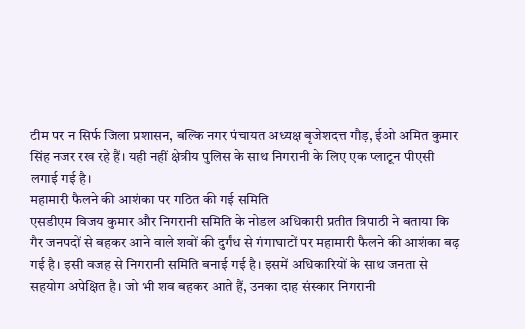टीम पर न सिर्फ जिला प्रशासन, बल्कि नगर पंचायत अध्यक्ष बृजेशदत्त गौड़, ईओ अमित कुमार सिंह नजर रख रहे हैं। यही नहीं क्षेत्रीय पुलिस के साथ निगरानी के लिए एक प्लाटून पीएसी लगाई गई है।
महामारी फैलने की आशंका पर गठित की गई समिति
एसडीएम विजय कुमार और निगरानी समिति के नोडल अधिकारी प्रतीत त्रिपाठी ने बताया कि गैर जनपदों से बहकर आने वाले शवों की दुर्गंध से गंगाघाटों पर महामारी फैलने की आशंका बढ़ गई है। इसी वजह से निगरानी समिति बनाई गई है। इसमें अधिकारियों के साथ जनता से सहयोग अपेक्षित है। जो भी शव बहकर आते हैं, उनका दाह संस्कार निगरानी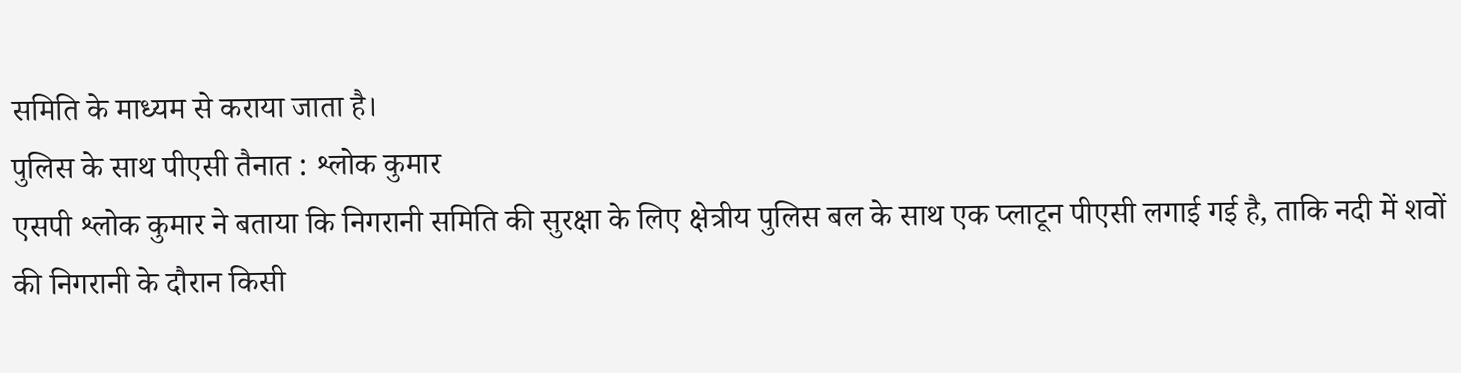समिति के माध्यम से कराया जाता है।
पुलिस के साथ पीएसी तैनात : श्लोक कुमार
एसपी श्लोक कुमार ने बताया कि निगरानी समिति की सुरक्षा के लिए क्षेत्रीय पुलिस बल के साथ एक प्लाटून पीएसी लगाई गई है, ताकि नदी में शवों की निगरानी के दौरान किसी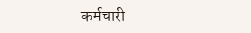कर्मचारी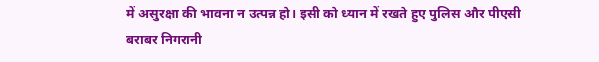में असुरक्षा की भावना न उत्पन्न हो। इसी को ध्यान में रखते हुए पुलिस और पीएसी बराबर निगरानी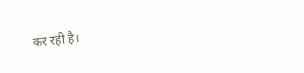कर रही है।